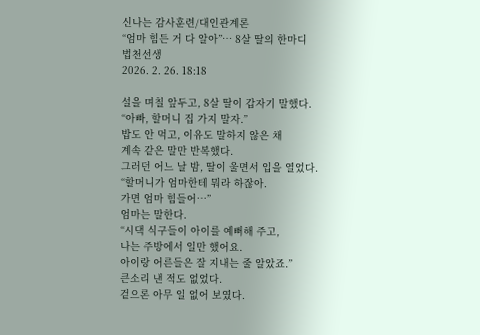신나는 감사훈련/대인관계론
“엄마 힘든 거 다 알아”… 8살 딸의 한마디
법천선생
2026. 2. 26. 18:18

설을 며칠 앞두고, 8살 딸이 갑자기 말했다.
“아빠, 할머니 집 가지 말자.”
밥도 안 먹고, 이유도 말하지 않은 채
계속 같은 말만 반복했다.
그러던 어느 날 밤, 딸이 울면서 입을 열었다.
“할머니가 엄마한테 뭐라 하잖아.
가면 엄마 힘들어…”
엄마는 말한다.
“시댁 식구들이 아이를 예뻐해 주고,
나는 주방에서 일만 했어요.
아이랑 어른들은 잘 지내는 줄 알았죠.”
큰소리 낸 적도 없었다.
겉으론 아무 일 없어 보였다.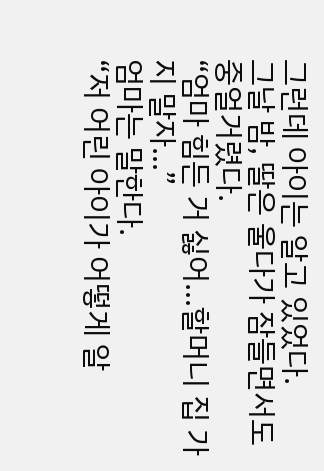그런데 아이는 알고 있었다.
그날 밤, 딸은 울다가 잠들면서도
중얼거렸다.
“엄마 힘든 거 싫어…할머니 집 가지 말자…”
엄마는 말한다.
“저 어린 아이가 어떻게 알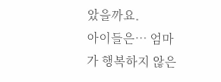았을까요.
아이들은… 엄마가 행복하지 않은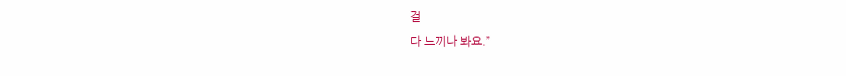걸
다 느끼나 봐요.”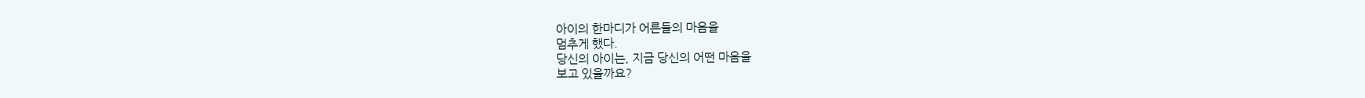아이의 한마디가 어른들의 마음을
멈추게 했다.
당신의 아이는, 지금 당신의 어떤 마음을
보고 있을까요?